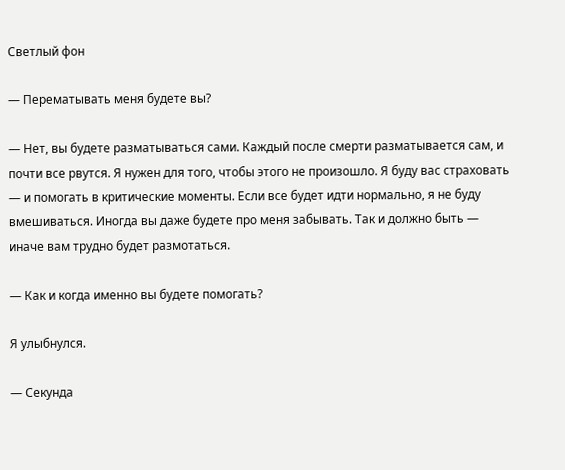Светлый фон

— Перематывать меня будете вы?

— Нет, вы будете разматываться сами. Каждый после смерти разматывается сам, и почти все рвутся. Я нужен для того, чтобы этого не произошло. Я буду вас страховать — и помогать в критические моменты. Если все будет идти нормально, я не буду вмешиваться. Иногда вы даже будете про меня забывать. Так и должно быть — иначе вам трудно будет размотаться.

— Как и когда именно вы будете помогать?

Я улыбнулся.

— Секунда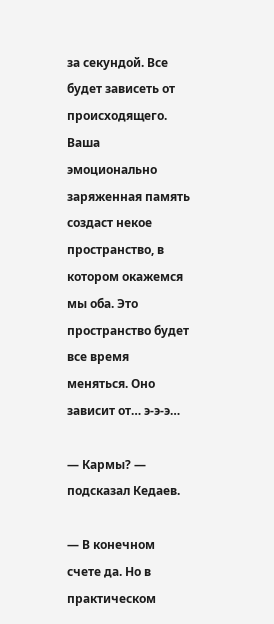за секундой. Все будет зависеть от происходящего. Ваша эмоционально заряженная память создаст некое пространство, в котором окажемся мы оба. Это пространство будет все время меняться. Оно зависит от… э-э-э…

— Кармы? — подсказал Кедаев.

— В конечном счете да. Но в практическом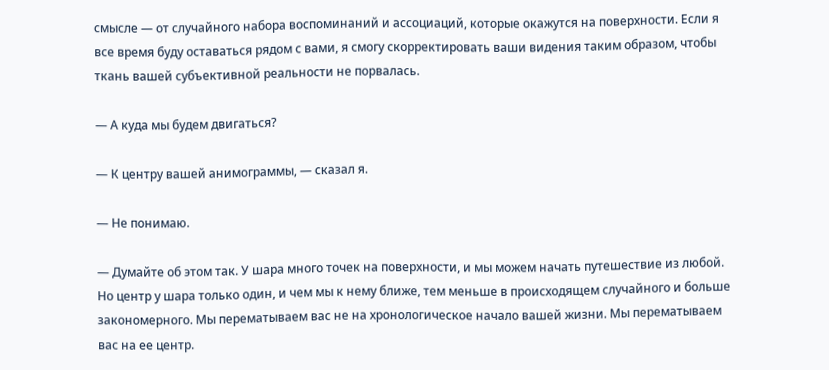смысле — от случайного набора воспоминаний и ассоциаций, которые окажутся на поверхности. Если я все время буду оставаться рядом с вами, я смогу скорректировать ваши видения таким образом, чтобы ткань вашей субъективной реальности не порвалась.

— А куда мы будем двигаться?

— К центру вашей анимограммы, — сказал я.

— Не понимаю.

— Думайте об этом так. У шара много точек на поверхности, и мы можем начать путешествие из любой. Но центр у шара только один, и чем мы к нему ближе, тем меньше в происходящем случайного и больше закономерного. Мы перематываем вас не на хронологическое начало вашей жизни. Мы перематываем вас на ее центр.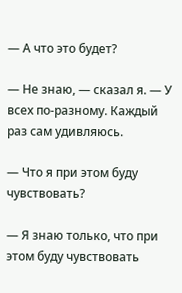— А что это будет?

— Не знаю, — сказал я. — У всех по-разному. Каждый раз сам удивляюсь.

— Что я при этом буду чувствовать?

— Я знаю только, что при этом буду чувствовать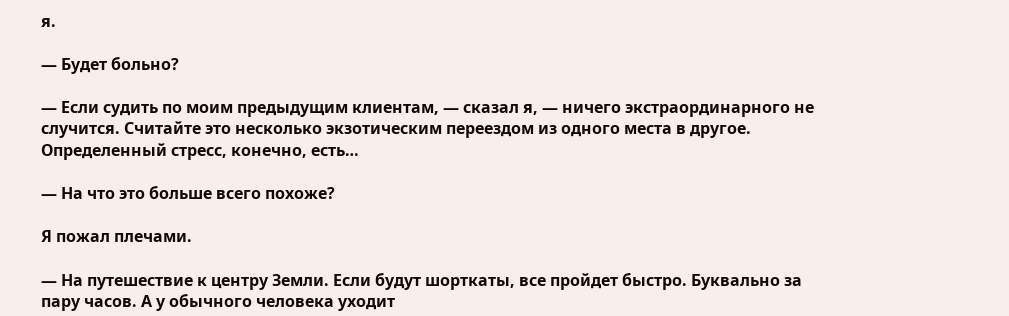я.

— Будет больно?

— Если судить по моим предыдущим клиентам, — сказал я, — ничего экстраординарного не случится. Считайте это несколько экзотическим переездом из одного места в другое. Определенный стресс, конечно, есть…

— На что это больше всего похоже?

Я пожал плечами.

— На путешествие к центру Земли. Если будут шорткаты, все пройдет быстро. Буквально за пару часов. А у обычного человека уходит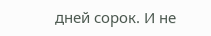дней сорок. И не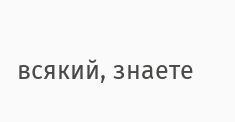всякий, знаете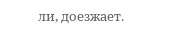ли, доезжает.